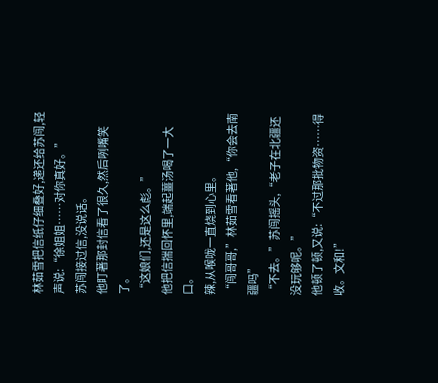林茹雪把信纸仔细叠好,递还给苏闯,轻声说:“徐姐姐……对你真好。”
苏闯接过信,没说话。
他盯著那封信看了很久,然后咧嘴笑了。
“这娘们,还是这么彪。”
他把信揣回怀里,端起薑汤喝了一大口。
辣,从喉咙一直烧到心里。
“闯哥哥,”林茹雪看著他,“你会去南疆吗”
“不去。”苏闯摇头,“老子在北疆还没玩够呢。”
他顿了顿,又说:“不过那批物资……得收。文和!”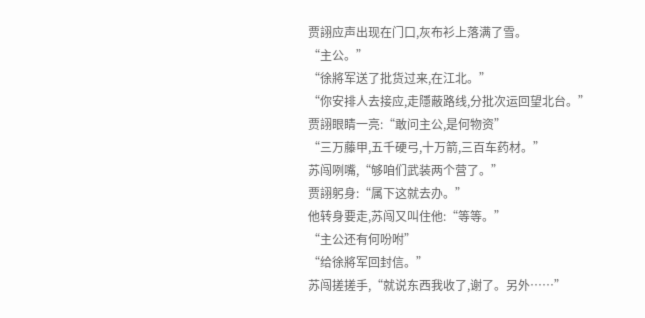贾詡应声出现在门口,灰布衫上落满了雪。
“主公。”
“徐將军送了批货过来,在江北。”
“你安排人去接应,走隱蔽路线,分批次运回望北台。”
贾詡眼睛一亮:“敢问主公,是何物资”
“三万藤甲,五千硬弓,十万箭,三百车药材。”
苏闯咧嘴,“够咱们武装两个营了。”
贾詡躬身:“属下这就去办。”
他转身要走,苏闯又叫住他:“等等。”
“主公还有何吩咐”
“给徐將军回封信。”
苏闯搓搓手,“就说东西我收了,谢了。另外……”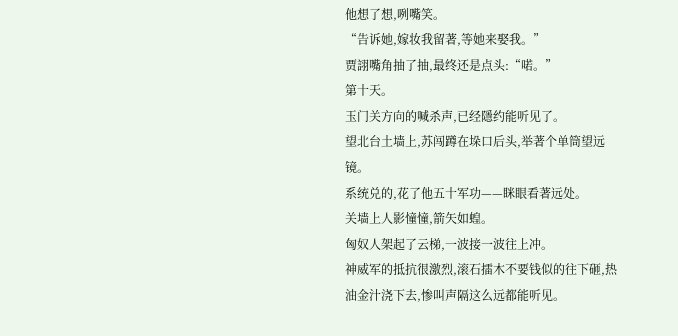他想了想,咧嘴笑。
“告诉她,嫁妆我留著,等她来娶我。”
贾詡嘴角抽了抽,最终还是点头:“喏。”
第十天。
玉门关方向的喊杀声,已经隱约能听见了。
望北台土墙上,苏闯蹲在垛口后头,举著个单筒望远镜。
系统兑的,花了他五十军功——眯眼看著远处。
关墙上人影憧憧,箭矢如蝗。
匈奴人架起了云梯,一波接一波往上冲。
神威军的抵抗很激烈,滚石擂木不要钱似的往下砸,热油金汁浇下去,惨叫声隔这么远都能听见。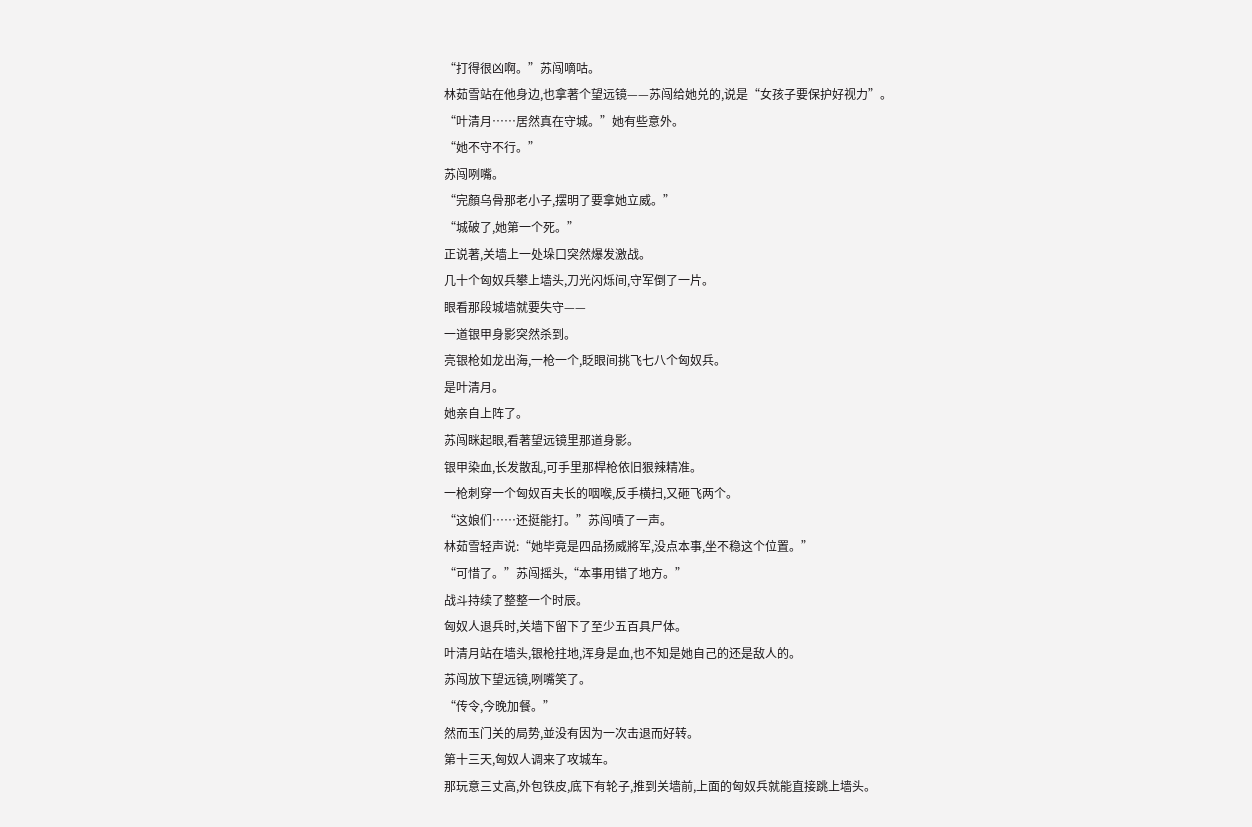“打得很凶啊。”苏闯嘀咕。
林茹雪站在他身边,也拿著个望远镜——苏闯给她兑的,说是“女孩子要保护好视力”。
“叶清月……居然真在守城。”她有些意外。
“她不守不行。”
苏闯咧嘴。
“完顏乌骨那老小子,摆明了要拿她立威。”
“城破了,她第一个死。”
正说著,关墙上一处垛口突然爆发激战。
几十个匈奴兵攀上墙头,刀光闪烁间,守军倒了一片。
眼看那段城墙就要失守——
一道银甲身影突然杀到。
亮银枪如龙出海,一枪一个,眨眼间挑飞七八个匈奴兵。
是叶清月。
她亲自上阵了。
苏闯眯起眼,看著望远镜里那道身影。
银甲染血,长发散乱,可手里那桿枪依旧狠辣精准。
一枪刺穿一个匈奴百夫长的咽喉,反手横扫,又砸飞两个。
“这娘们……还挺能打。”苏闯嘖了一声。
林茹雪轻声说:“她毕竟是四品扬威將军,没点本事,坐不稳这个位置。”
“可惜了。”苏闯摇头,“本事用错了地方。”
战斗持续了整整一个时辰。
匈奴人退兵时,关墙下留下了至少五百具尸体。
叶清月站在墙头,银枪拄地,浑身是血,也不知是她自己的还是敌人的。
苏闯放下望远镜,咧嘴笑了。
“传令,今晚加餐。”
然而玉门关的局势,並没有因为一次击退而好转。
第十三天,匈奴人调来了攻城车。
那玩意三丈高,外包铁皮,底下有轮子,推到关墙前,上面的匈奴兵就能直接跳上墙头。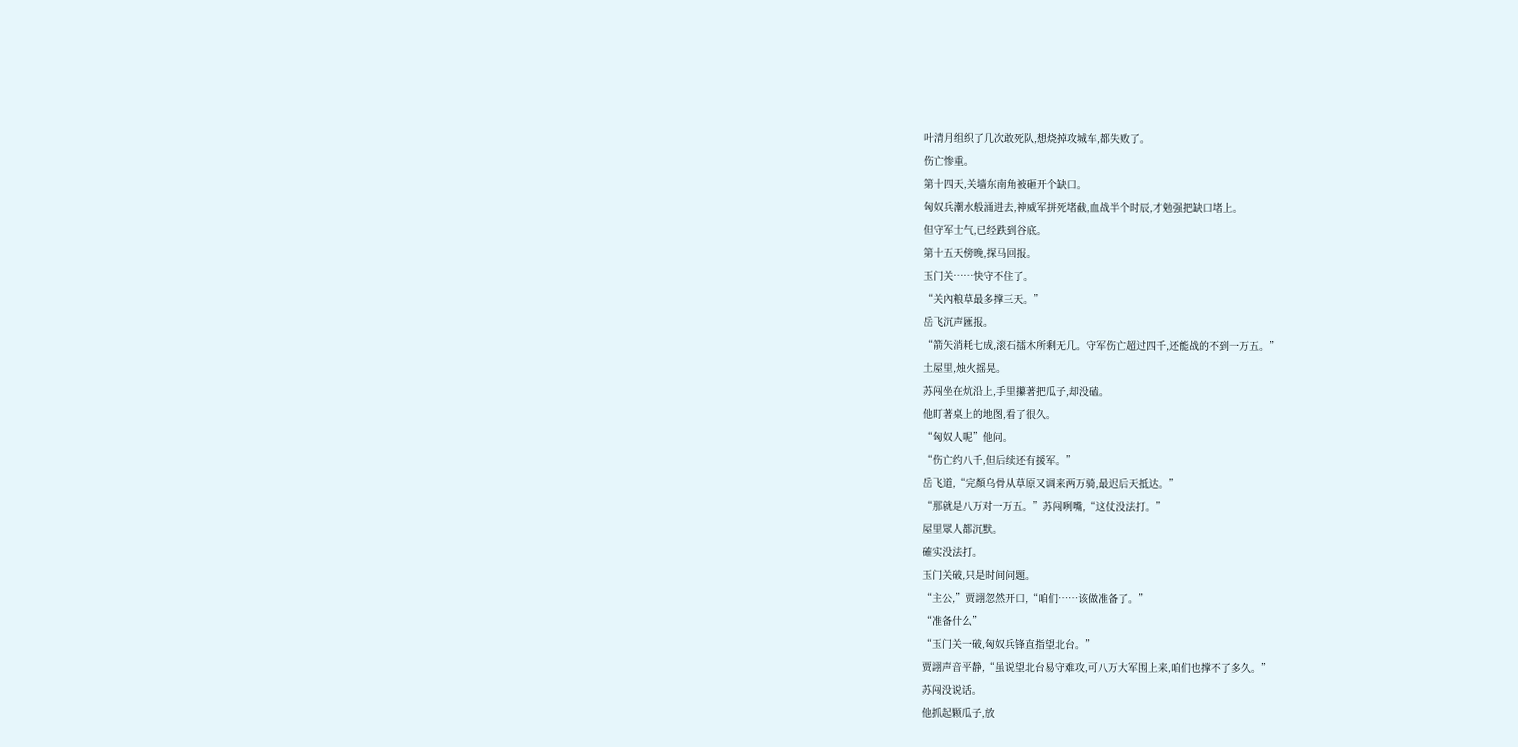叶清月组织了几次敢死队,想烧掉攻城车,都失败了。
伤亡惨重。
第十四天,关墙东南角被砸开个缺口。
匈奴兵潮水般涌进去,神威军拼死堵截,血战半个时辰,才勉强把缺口堵上。
但守军士气,已经跌到谷底。
第十五天傍晚,探马回报。
玉门关……快守不住了。
“关內粮草最多撑三天。”
岳飞沉声匯报。
“箭矢消耗七成,滚石擂木所剩无几。守军伤亡超过四千,还能战的不到一万五。”
土屋里,烛火摇晃。
苏闯坐在炕沿上,手里攥著把瓜子,却没磕。
他盯著桌上的地图,看了很久。
“匈奴人呢”他问。
“伤亡约八千,但后续还有援军。”
岳飞道,“完顏乌骨从草原又调来两万骑,最迟后天抵达。”
“那就是八万对一万五。”苏闯咧嘴,“这仗没法打。”
屋里眾人都沉默。
確实没法打。
玉门关破,只是时间问题。
“主公,”贾詡忽然开口,“咱们……该做准备了。”
“准备什么”
“玉门关一破,匈奴兵锋直指望北台。”
贾詡声音平静,“虽说望北台易守难攻,可八万大军围上来,咱们也撑不了多久。”
苏闯没说话。
他抓起颗瓜子,放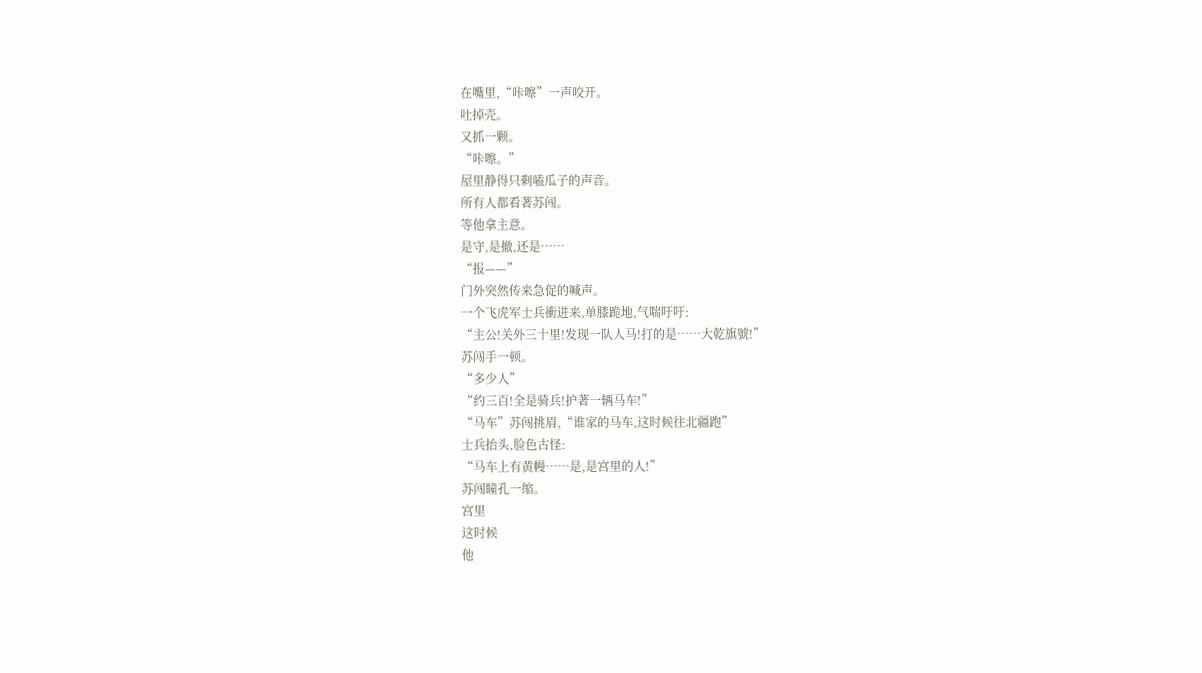在嘴里,“咔嚓”一声咬开。
吐掉壳。
又抓一颗。
“咔嚓。”
屋里静得只剩嗑瓜子的声音。
所有人都看著苏闯。
等他拿主意。
是守,是撤,还是……
“报——”
门外突然传来急促的喊声。
一个飞虎军士兵衝进来,单膝跪地,气喘吁吁:
“主公!关外三十里!发现一队人马!打的是……大乾旗號!”
苏闯手一顿。
“多少人”
“约三百!全是骑兵!护著一辆马车!”
“马车”苏闯挑眉,“谁家的马车,这时候往北疆跑”
士兵抬头,脸色古怪:
“马车上有黄幔……是,是宫里的人!”
苏闯瞳孔一缩。
宫里
这时候
他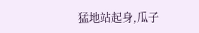猛地站起身,瓜子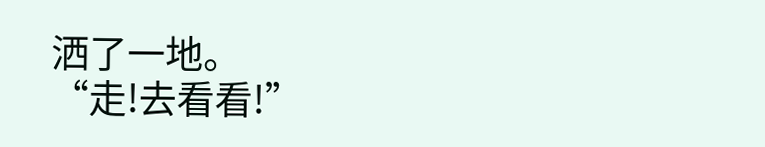洒了一地。
“走!去看看!”